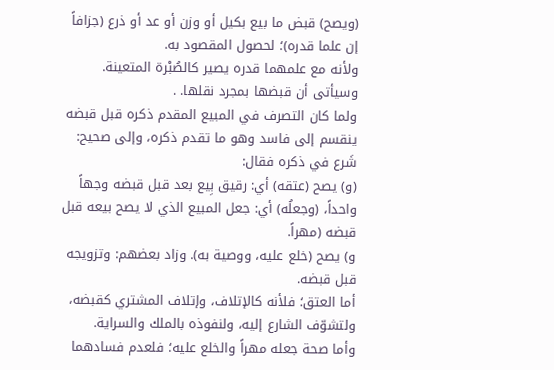(ويصح) قبض ما بيع بكيل أو وزن أو عد أو ذرع (جزافاً إن علما قدره)؛ لحصول المقصود به.
ولأنه مع علمهما قدره يصير كالصُبْرة المتعينة.
وسيأتى أن قبضها بمجرد نقلها. .
ولما كان التصرف في المبيع المقدم ذكره قبل قبضه ينقسم إلى فاسد وهو ما تقدم ذكره، وإلى صحيح: شَرع في ذكره فقال:
(و) يصح (عتقه) أي: رقيق بِيع بعد قبل قبضه وجهاً واحداً، (وجعلُه) أي: جعل المبيع الذي لا يصح بيعه قبل قبضه (مهراً.
و) يصح (خلع عليه، ووصية به). وزاد بعضهم: وتزويجه قبل قبضه.
أما العتق؛ فلأنه كالإتلاف، وإتلاف المشتري كقبضه، ولتشوّف الشارع إليه، ولنفوذه بالملك والسراية.
وأما صحة جعله مهراً والخلع عليه؛ فلعدم فسادهما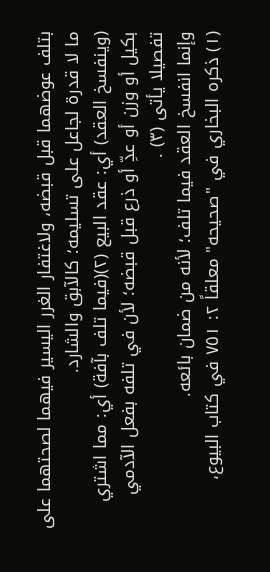بتلف عوضهما قبل قبضه، ولاغتفار الغرر اليسير فيهما لصحتهما على ما لا قدرة لجاعل على تسليمه؛ كالآبق والشارد.
(وينفسخ العقد) أي: عقد البيع (٢)(فيما تلف بآفة) أي: مما اشتري
بكيل أو وزن أو عدِّ أو ذرع قبل قبضه؛ لأن في تلفه بفعل الآدمي تفصيلا يأتى (٣) .
وإنما انفسخ العقد فيما تلف؛ لأنه من ضمان بائعه.
(١) ذكره البخاري في "صحيحه" معلقاً ٢: ٧٥١ في كتاب البيوع،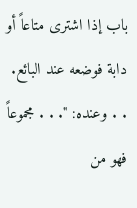باب إذا اشترى متاعاً أو دابة فوضعه عند البائع. . . وعنده: ". . . مجموعاً فهو من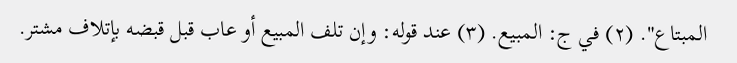المبتاع". (٢) في ج: المبيع. (٣) عند قوله: وإن تلف المبيع أو عاب قبل قبضه بإتلاف مشتر.